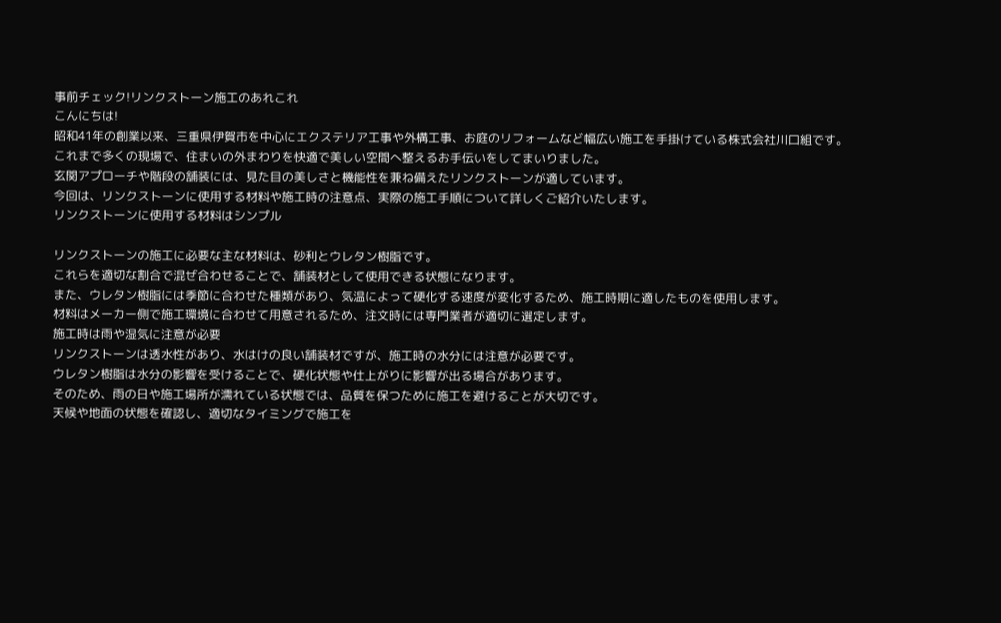事前チェック!リンクストーン施工のあれこれ
こんにちは!
昭和41年の創業以来、三重県伊賀市を中心にエクステリア工事や外構工事、お庭のリフォームなど幅広い施工を手掛けている株式会社川口組です。
これまで多くの現場で、住まいの外まわりを快適で美しい空間へ整えるお手伝いをしてまいりました。
玄関アプローチや階段の舗装には、見た目の美しさと機能性を兼ね備えたリンクストーンが適しています。
今回は、リンクストーンに使用する材料や施工時の注意点、実際の施工手順について詳しくご紹介いたします。
リンクストーンに使用する材料はシンプル

リンクストーンの施工に必要な主な材料は、砂利とウレタン樹脂です。
これらを適切な割合で混ぜ合わせることで、舗装材として使用できる状態になります。
また、ウレタン樹脂には季節に合わせた種類があり、気温によって硬化する速度が変化するため、施工時期に適したものを使用します。
材料はメーカー側で施工環境に合わせて用意されるため、注文時には専門業者が適切に選定します。
施工時は雨や湿気に注意が必要
リンクストーンは透水性があり、水はけの良い舗装材ですが、施工時の水分には注意が必要です。
ウレタン樹脂は水分の影響を受けることで、硬化状態や仕上がりに影響が出る場合があります。
そのため、雨の日や施工場所が濡れている状態では、品質を保つために施工を避けることが大切です。
天候や地面の状態を確認し、適切なタイミングで施工を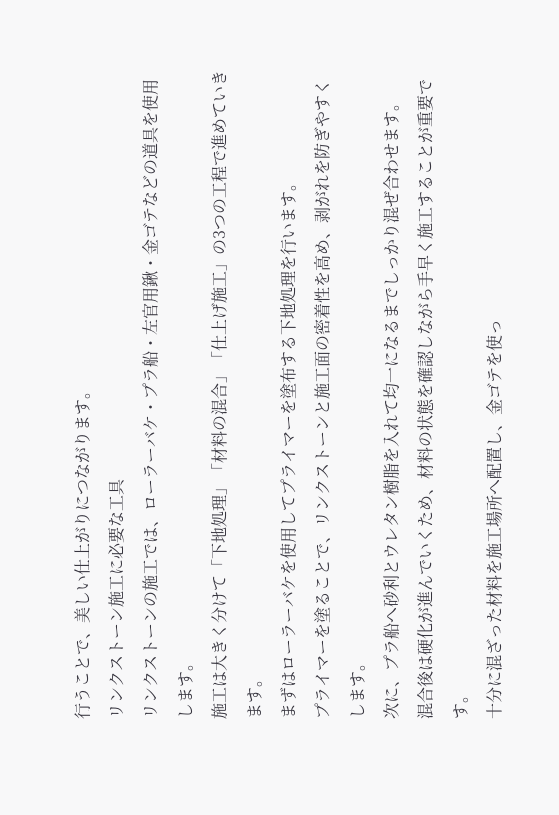行うことで、美しい仕上がりにつながります。
リンクストーン施工に必要な工具
リンクストーンの施工では、ローラーバケ・プラ船・左官用鍬・金ゴテなどの道具を使用します。
施工は大きく分けて「下地処理」「材料の混合」「仕上げ施工」の3つの工程で進めていきます。
まずはローラーバケを使用してプライマーを塗布する下地処理を行います。
プライマーを塗ることで、リンクストーンと施工面の密着性を高め、剥がれを防ぎやすくします。
次に、プラ船へ砂利とウレタン樹脂を入れて均一になるまでしっかり混ぜ合わせます。
混合後は硬化が進んでいくため、材料の状態を確認しながら手早く施工することが重要です。
十分に混ざった材料を施工場所へ配置し、金ゴテを使っ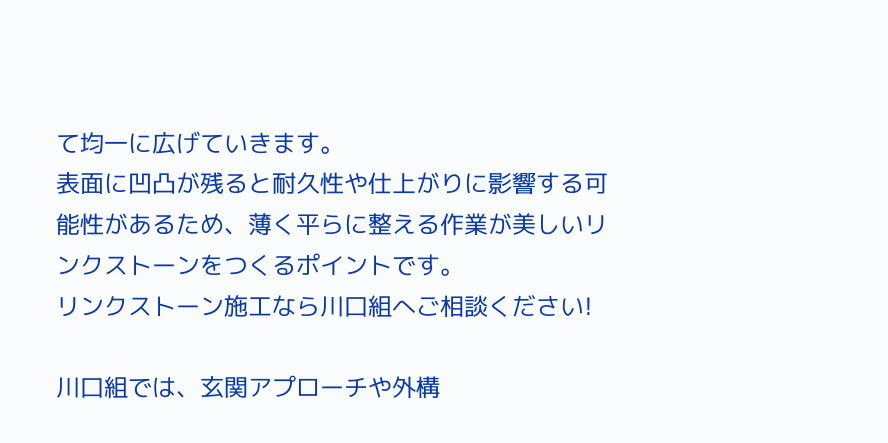て均一に広げていきます。
表面に凹凸が残ると耐久性や仕上がりに影響する可能性があるため、薄く平らに整える作業が美しいリンクストーンをつくるポイントです。
リンクストーン施工なら川口組へご相談ください!

川口組では、玄関アプローチや外構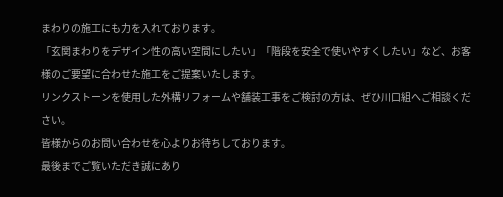まわりの施工にも力を入れております。
「玄関まわりをデザイン性の高い空間にしたい」「階段を安全で使いやすくしたい」など、お客様のご要望に合わせた施工をご提案いたします。
リンクストーンを使用した外構リフォームや舗装工事をご検討の方は、ぜひ川口組へご相談ください。
皆様からのお問い合わせを心よりお待ちしております。
最後までご覧いただき誠にあり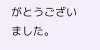がとうございました。